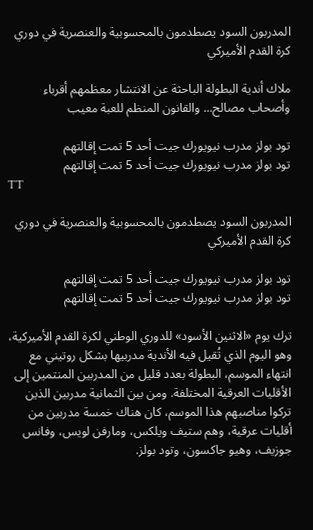المدربون السود يصطدمون بالمحسوبية والعنصرية في دوري كرة القدم الأميركي

ملاك أندية البطولة الباحثة عن الانتشار معظمهم أقرباء وأصحاب مصالح... والقانون المنظم للعبة معيب

تود بولز مدرب نيويورك جيت أحد 5 تمت إقالتهم
تود بولز مدرب نيويورك جيت أحد 5 تمت إقالتهم
TT

المدربون السود يصطدمون بالمحسوبية والعنصرية في دوري كرة القدم الأميركي

تود بولز مدرب نيويورك جيت أحد 5 تمت إقالتهم
تود بولز مدرب نيويورك جيت أحد 5 تمت إقالتهم

ترك يوم «الاثنين الأسود» للدوري الوطني لكرة القدم الأميركية، وهو اليوم الذي تُقيل فيه الأندية مدربيها بشكل روتيني مع انتهاء الموسم، البطولة بعدد قليل من المدربين المنتمين إلى الأقليات العرقية المختلفة. ومن بين الثمانية مدربين الذين تركوا مناصبهم هذا الموسم، كان هناك خمسة مدربين من أقليات عرقية، وهم ستيف ويلكس، ومارفن لويس، وفانس جوزيف، وهيو جاكسون، وتود بولز.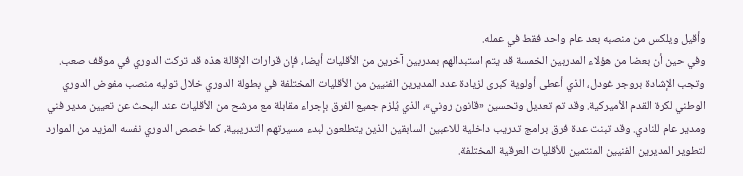وأقيل ويلكس من منصبه بعد عام واحد فقط في عمله.
وفي حين أن بعضا من هؤلاء المدربين الخمسة قد يتم استبدالهم بمدربين آخرين من الأقليات أيضا، فإن قرارات الإقالة هذه قد تركت الدوري في موقف صعب. وتجب الإشادة بروجر غودل، الذي أعطى أولوية كبرى لزيادة عدد المديرين الفنيين من الأقليات المختلفة في بطولة الدوري خلال توليه منصب مفوض الدوري الوطني لكرة القدم الأميركية. وقد تم تعديل وتحسين «قانون روني»، الذي يُلزم جميع الفرق بإجراء مقابلة مع مرشح من الأقليات عند البحث عن تعيين مدير فني ومدير عام للنادي. وقد تبنت عدة فرق برامج تدريب داخلية للاعبين السابقين الذين يتطلعون لبدء مسيرتهم التدريبية، كما خصص الدوري نفسه المزيد من الموارد لتطوير المديرين الفنيين المنتمين للأقليات العرقية المختلفة.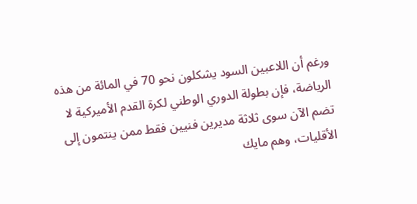ورغم أن اللاعبين السود يشكلون نحو 70 في المائة من هذه الرياضة، فإن بطولة الدوري الوطني لكرة القدم الأميركية لا تضم الآن سوى ثلاثة مديرين فنيين فقط ممن ينتمون إلى الأقليات، وهم مايك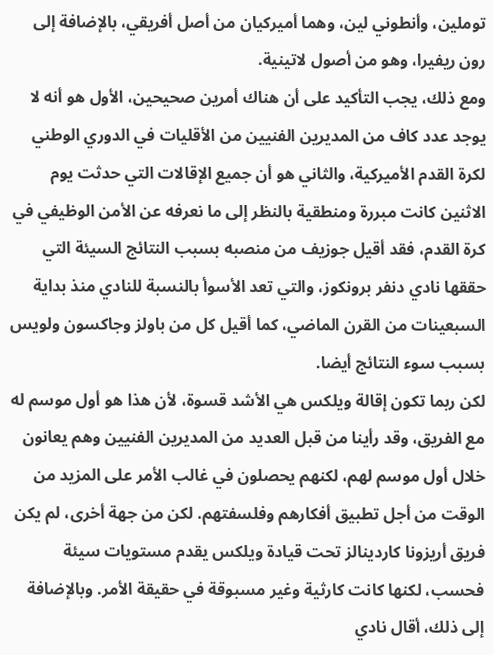توملين، وأنطوني لين، وهما أميركيان من أصل أفريقي، بالإضافة إلى رون ريفيرا، وهو من أصول لاتينية.
ومع ذلك، يجب التأكيد على أن هناك أمرين صحيحين، الأول هو أنه لا يوجد عدد كاف من المديرين الفنيين من الأقليات في الدوري الوطني لكرة القدم الأميركية، والثاني هو أن جميع الإقالات التي حدثت يوم الاثنين كانت مبررة ومنطقية بالنظر إلى ما نعرفه عن الأمن الوظيفي في كرة القدم، فقد أقيل جوزيف من منصبه بسبب النتائج السيئة التي حققها نادي دنفر برونكوز، والتي تعد الأسوأ بالنسبة للنادي منذ بداية السبعينات من القرن الماضي، كما أقيل كل من باولز وجاكسون ولويس بسبب سوء النتائج أيضا.
لكن ربما تكون إقالة ويلكس هي الأشد قسوة، لأن هذا هو أول موسم له مع الفريق، وقد رأينا من قبل العديد من المديرين الفنيين وهم يعانون خلال أول موسم لهم، لكنهم يحصلون في غالب الأمر على المزيد من الوقت من أجل تطبيق أفكارهم وفلسفتهم. لكن من جهة أخرى، لم يكن فريق أريزونا كاردينالز تحت قيادة ويلكس يقدم مستويات سيئة فحسب، لكنها كانت كارثية وغير مسبوقة في حقيقة الأمر. وبالإضافة إلى ذلك، أقال نادي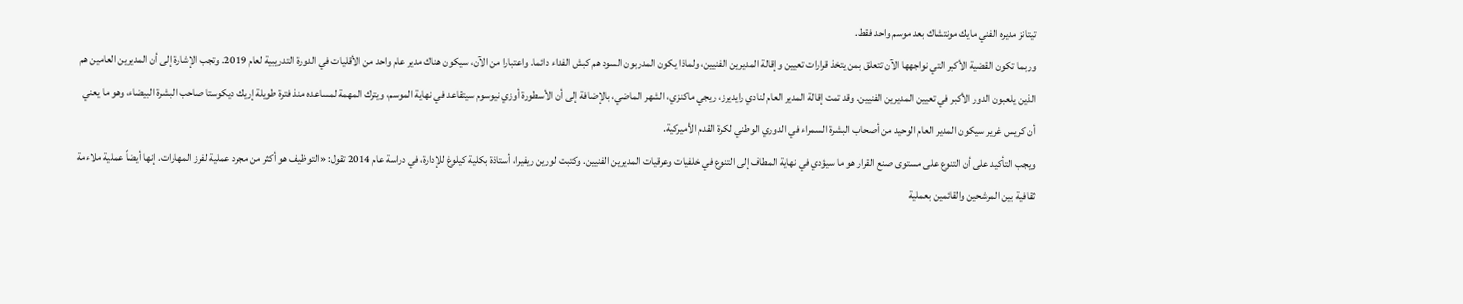تيتانز مديره الفني مايك مونتشاك بعد موسم واحد فقط.
وربما تكون القضية الأكبر التي نواجهها الآن تتعلق بمن يتخذ قرارات تعيين وإقالة المديرين الفنيين، ولماذا يكون المدربون السود هم كبش الفداء دائما. واعتبارا من الآن، سيكون هناك مدير عام واحد من الأقليات في الدورة التدريبية لعام 2019. وتجب الإشارة إلى أن المديرين العامين هم الذين يلعبون الدور الأكبر في تعيين المديرين الفنيين. وقد تمت إقالة المدير العام لنادي رايديرز، ريجي ماكنزي، الشهر الماضي، بالإضافة إلى أن الأسطورة أوزي نيوسوم سيتقاعد في نهاية الموسم، ويترك المهمة لمساعده منذ فترة طويلة إريك ديكوستا صاحب البشرة البيضاء، وهو ما يعني أن كريس غرير سيكون المدير العام الوحيد من أصحاب البشرة السمراء في الدوري الوطني لكرة القدم الأميركية.
ويجب التأكيد على أن التنوع على مستوى صنع القرار هو ما سيؤدي في نهاية المطاف إلى التنوع في خلفيات وعرقيات المديرين الفنيين. وكتبت لورين ريفيرا، أستاذة بكلية كيلوغ للإدارة، في دراسة عام 2014 تقول: «التوظيف هو أكثر من مجرد عملية لفرز المهارات. إنها أيضاً عملية ملاءمة ثقافية بين المرشحين والقائمين بعملية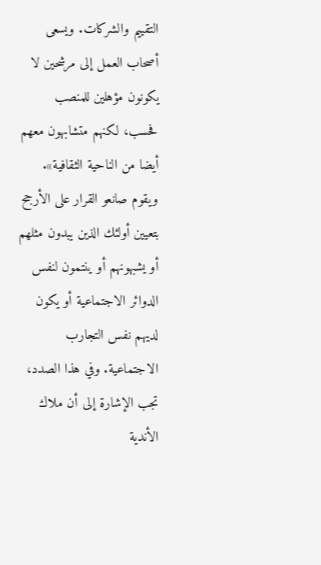التقييم والشركات. ويسعى أصحاب العمل إلى مرشحين لا يكونون مؤهلين للمنصب فحسب، لكنهم متشابهون معهم أيضا من الناحية الثقافية».
ويقوم صانعو القرار على الأرجح بتعيين أولئك الذين يبدون مثلهم أو يشبهونهم أو ينتمون لنفس الدوائر الاجتماعية أو يكون لديهم نفس التجارب الاجتماعية. وفي هذا الصدد، تجب الإشارة إلى أن ملاك الأندية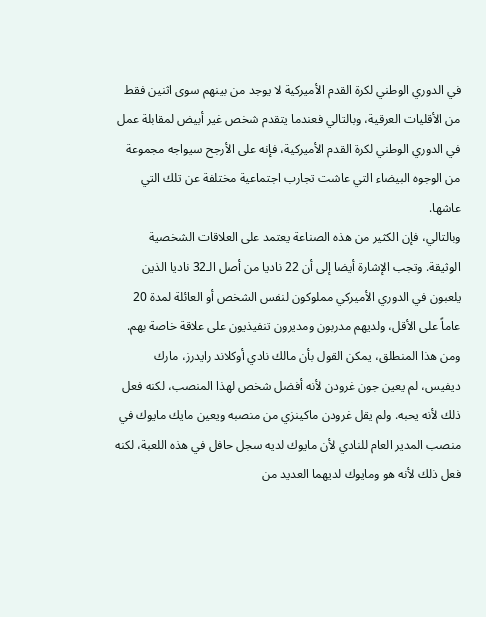في الدوري الوطني لكرة القدم الأميركية لا يوجد من بينهم سوى اثنين فقط من الأقليات العرقية، وبالتالي فعندما يتقدم شخص غير أبيض لمقابلة عمل في الدوري الوطني لكرة القدم الأميركية، فإنه على الأرجح سيواجه مجموعة من الوجوه البيضاء التي عاشت تجارب اجتماعية مختلفة عن تلك التي عاشها.
وبالتالي، فإن الكثير من هذه الصناعة يعتمد على العلاقات الشخصية الوثيقة. وتجب الإشارة أيضا إلى أن 22 ناديا من أصل الـ32 ناديا الذين يلعبون في الدوري الأميركي مملوكون لنفس الشخص أو العائلة لمدة 20 عاماً على الأقل، ولديهم مدربون ومديرون تنفيذيون على علاقة خاصة بهم. ومن هذا المنطلق، يمكن القول بأن مالك نادي أوكلاند رايدرز، مارك ديفيس، لم يعين جون غرودن لأنه أفضل شخص لهذا المنصب، لكنه فعل ذلك لأنه يحبه. ولم يقل غرودن ماكينزي من منصبه ويعين مايك مايوك في منصب المدير العام للنادي لأن مايوك لديه سجل حافل في هذه اللعبة، لكنه فعل ذلك لأنه هو ومايوك لديهما العديد من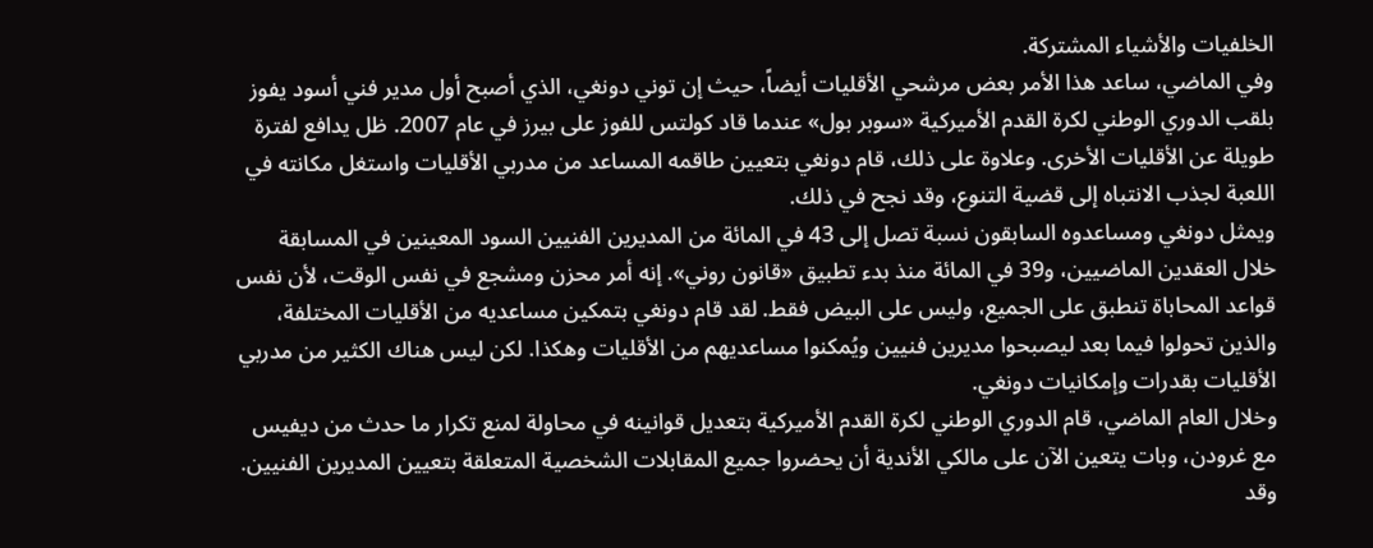الخلفيات والأشياء المشتركة.
وفي الماضي، ساعد هذا الأمر بعض مرشحي الأقليات أيضاً، حيث إن توني دونغي، الذي أصبح أول مدير فني أسود يفوز بلقب الدوري الوطني لكرة القدم الأميركية «سوبر بول» عندما قاد كولتس للفوز على بيرز في عام 2007. ظل يدافع لفترة طويلة عن الأقليات الأخرى. وعلاوة على ذلك، قام دونغي بتعيين طاقمه المساعد من مدربي الأقليات واستغل مكانته في اللعبة لجذب الانتباه إلى قضية التنوع، وقد نجح في ذلك.
ويمثل دونغي ومساعدوه السابقون نسبة تصل إلى 43 في المائة من المديرين الفنيين السود المعينين في المسابقة خلال العقدين الماضيين، و39 في المائة منذ بدء تطبيق «قانون روني». إنه أمر محزن ومشجع في نفس الوقت، لأن نفس قواعد المحاباة تنطبق على الجميع، وليس على البيض فقط. لقد قام دونغي بتمكين مساعديه من الأقليات المختلفة، والذين تحولوا فيما بعد ليصبحوا مديرين فنيين ويُمكنوا مساعديهم من الأقليات وهكذا. لكن ليس هناك الكثير من مدربي الأقليات بقدرات وإمكانيات دونغي.
وخلال العام الماضي، قام الدوري الوطني لكرة القدم الأميركية بتعديل قوانينه في محاولة لمنع تكرار ما حدث من ديفيس مع غرودن، وبات يتعين الآن على مالكي الأندية أن يحضروا جميع المقابلات الشخصية المتعلقة بتعيين المديرين الفنيين. وقد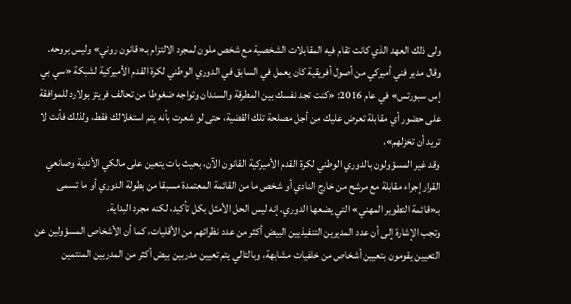ولى ذلك العهد الذي كانت تقام فيه المقابلات الشخصية مع شخص ملون لمجرد الالتزام بـ«قانون روني» وليس بروحه.
وقال مدير فني أميركي من أصول أفريقية كان يعمل في السابق في الدوري الوطني لكرة القدم الأميركية لشبكة «سي بي إس سبورتس» في عام 2016: «كنت تجد نفسك بين المطرقة والسندان وتواجه ضغوطا من تحالف فريتز بولارد للموافقة على حضور أي مقابلة تعرض عليك من أجل مصلحة تلك القضية، حتى لو شعرت بأنه يتم استغلالك فقط، ولذلك فأنت لا تريد أن تخزلهم».
وقد غير المسؤولون بالدوري الوطني لكرة القدم الأميركية القانون الآن، بحيث بات يتعين على مالكي الأندية وصانعي القرار إجراء مقابلة مع مرشح من خارج النادي أو شخص ما من القائمة المعتمدة مسبقا من بطولة الدوري أو ما تسمى بـ«قائمة التطوير المهني» التي يضعها الدوري. إنه ليس الحل الأمثل بكل تأكيد، لكنه مجرد البداية.
وتجب الإشارة إلى أن عدد المديرين التنفيذيين البيض أكثر من عدد نظرائهم من الأقليات، كما أن الأشخاص المسؤولين عن التعيين يقومون بتعيين أشخاص من خلفيات مشابهة، وبالتالي يتم تعيين مدربين بيض أكثر من المدربين المنتمين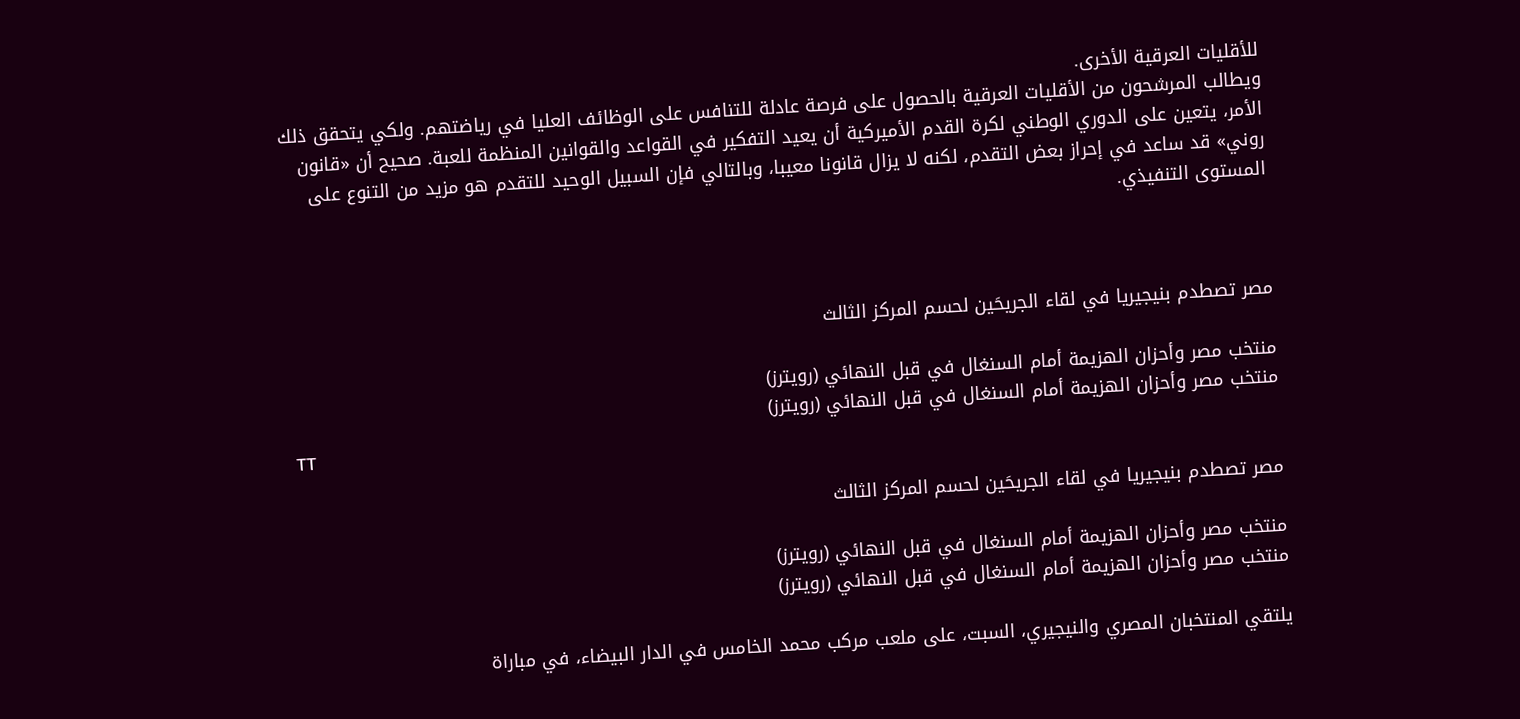للأقليات العرقية الأخرى.
ويطالب المرشحون من الأقليات العرقية بالحصول على فرصة عادلة للتنافس على الوظائف العليا في رياضتهم. ولكي يتحقق ذلك الأمر، يتعين على الدوري الوطني لكرة القدم الأميركية أن يعيد التفكير في القواعد والقوانين المنظمة للعبة. صحيح أن «قانون روني» قد ساعد في إحراز بعض التقدم، لكنه لا يزال قانونا معيبا، وبالتالي فإن السبيل الوحيد للتقدم هو مزيد من التنوع على المستوى التنفيذي.



مصر تصطدم بنيجيريا في لقاء الجريحَين لحسم المركز الثالث

منتخب مصر وأحزان الهزيمة أمام السنغال في قبل النهائي (رويترز)
منتخب مصر وأحزان الهزيمة أمام السنغال في قبل النهائي (رويترز)
TT

مصر تصطدم بنيجيريا في لقاء الجريحَين لحسم المركز الثالث

منتخب مصر وأحزان الهزيمة أمام السنغال في قبل النهائي (رويترز)
منتخب مصر وأحزان الهزيمة أمام السنغال في قبل النهائي (رويترز)

يلتقي المنتخبان المصري والنيجيري، السبت، على ملعب مركب محمد الخامس في الدار البيضاء، في مباراة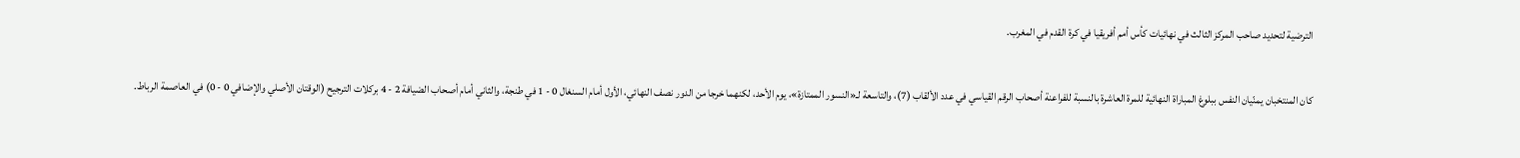الترضية لتحديد صاحب المركز الثالث في نهائيات كأس أمم أفريقيا في كرة القدم في المغرب.

كان المنتخبان يمنّيان النفس ببلوغ المباراة النهائية للمرة العاشرة بالنسبة للفراعنة أصحاب الرقم القياسي في عدد الألقاب (7)، والتاسعة لـ«النسور الممتازة»، يوم الأحد، لكنهما خرجا من الدور نصف النهائي، الأول أمام السنغال 0 - 1 في طنجة، والثاني أمام أصحاب الضيافة 2 - 4 بركلات الترجيح (الوقتان الأصلي والإضافي 0 - 0) في العاصمة الرباط.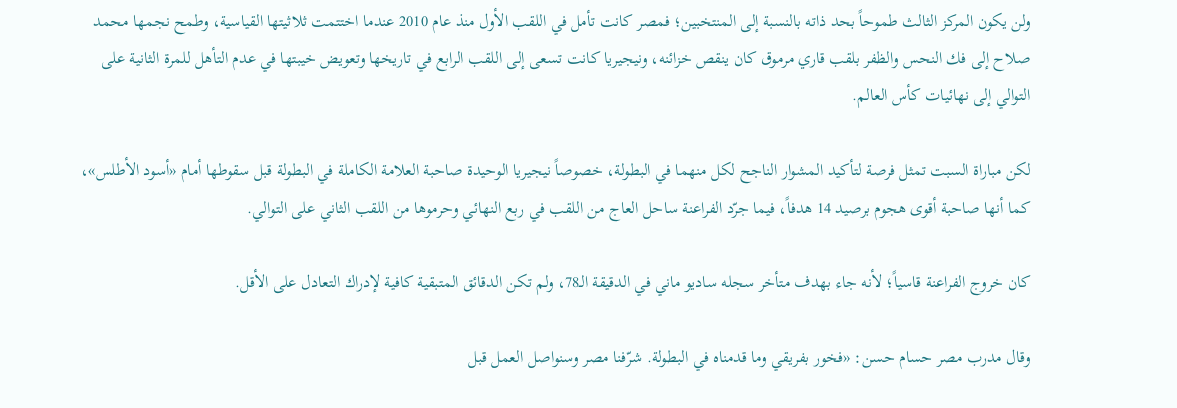ولن يكون المركز الثالث طموحاً بحد ذاته بالنسبة إلى المنتخبين؛ فمصر كانت تأمل في اللقب الأول منذ عام 2010 عندما اختتمت ثلاثيتها القياسية، وطمح نجمها محمد صلاح إلى فك النحس والظفر بلقب قاري مرموق كان ينقص خزائنه، ونيجيريا كانت تسعى إلى اللقب الرابع في تاريخها وتعويض خيبتها في عدم التأهل للمرة الثانية على التوالي إلى نهائيات كأس العالم.

لكن مباراة السبت تمثل فرصة لتأكيد المشوار الناجح لكل منهما في البطولة، خصوصاً نيجيريا الوحيدة صاحبة العلامة الكاملة في البطولة قبل سقوطها أمام «أسود الأطلس»، كما أنها صاحبة أقوى هجوم برصيد 14 هدفاً، فيما جرّد الفراعنة ساحل العاج من اللقب في ربع النهائي وحرموها من اللقب الثاني على التوالي.

كان خروج الفراعنة قاسياً؛ لأنه جاء بهدف متأخر سجله ساديو ماني في الدقيقة الـ78، ولم تكن الدقائق المتبقية كافية لإدراك التعادل على الأقل.

وقال مدرب مصر حسام حسن: «فخور بفريقي وما قدمناه في البطولة. شرّفنا مصر وسنواصل العمل قبل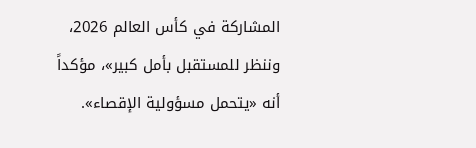المشاركة في كأس العالم 2026، وننظر للمستقبل بأمل كبير»، مؤكداً أنه «يتحمل مسؤولية الإقصاء».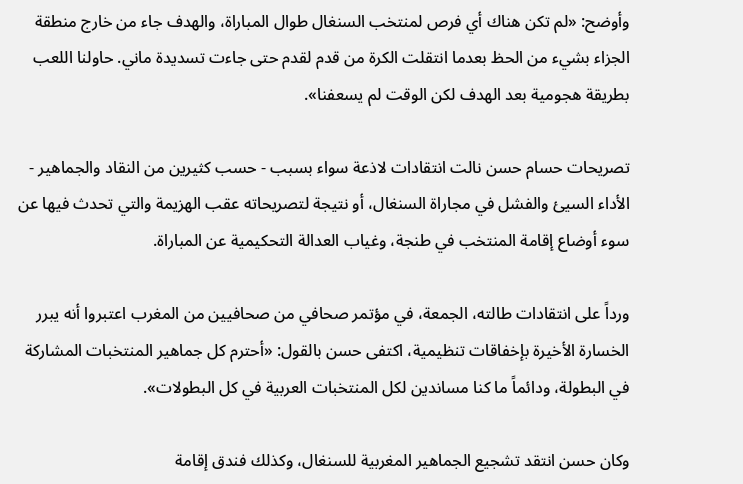وأوضح: «لم تكن هناك أي فرص لمنتخب السنغال طوال المباراة، والهدف جاء من خارج منطقة الجزاء بشيء من الحظ بعدما انتقلت الكرة من قدم لقدم حتى جاءت تسديدة ماني. حاولنا اللعب بطريقة هجومية بعد الهدف لكن الوقت لم يسعفنا».

تصريحات حسام حسن نالت انتقادات لاذعة سواء بسبب - حسب كثيرين من النقاد والجماهير - الأداء السيئ والفشل في مجاراة السنغال، أو نتيجة لتصريحاته عقب الهزيمة والتي تحدث فيها عن سوء أوضاع إقامة المنتخب في طنجة، وغياب العدالة التحكيمية عن المباراة.

ورداً على انتقادات طالته، الجمعة، في مؤتمر صحافي من صحافيين من المغرب اعتبروا أنه يبرر الخسارة الأخيرة بإخفاقات تنظيمية، اكتفى حسن بالقول: «أحترم كل جماهير المنتخبات المشاركة في البطولة، ودائماً ما كنا مساندين لكل المنتخبات العربية في كل البطولات».

وكان حسن انتقد تشجيع الجماهير المغربية للسنغال، وكذلك فندق إقامة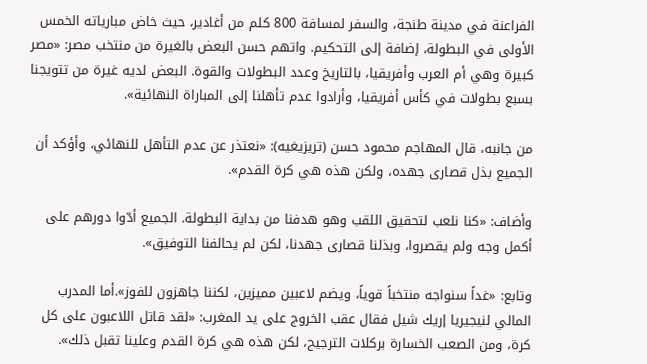الفراعنة في مدينة طنجة، والسفر لمسافة 800 كلم من أغادير، حيث خاض مبارياته الخمس الأولى في البطولة، إضافة إلى التحكيم. واتهم حسن البعض بالغيرة من منتخب مصر: «مصر كبيرة وهي أم العرب وأفريقيا، بالتاريخ وعدد البطولات والقوة. البعض لديه غيرة من تتويجنا بسبع بطولات في كأس أفريقيا، وأرادوا عدم تأهلنا إلى المباراة النهائية».

من جانبه، قال المهاجم محمود حسن (تريزيغيه): «نعتذر عن عدم التأهل للنهائي، وأؤكد أن الجميع بذل قصارى جهده، ولكن هذه هي كرة القدم».

وأضاف: «كنا نلعب لتحقيق اللقب وهو هدفنا من بداية البطولة. الجميع أدّوا دورهم على أكمل وجه ولم يقصروا، وبذلنا قصارى جهدنا، لكن لم يحالفنا التوفيق».

وتابع: «غداً سنواجه منتخباً قوياً، ويضم لاعبين مميزين، لكننا جاهزون للفوز».أما المدرب المالي لنيجيريا إريك شيل فقال عقب الخروج على يد المغرب: «لقد قاتل اللاعبون على كل كرة، ومن الصعب الخسارة بركلات الترجيح، لكن هذه هي كرة القدم وعلينا تقبل ذلك».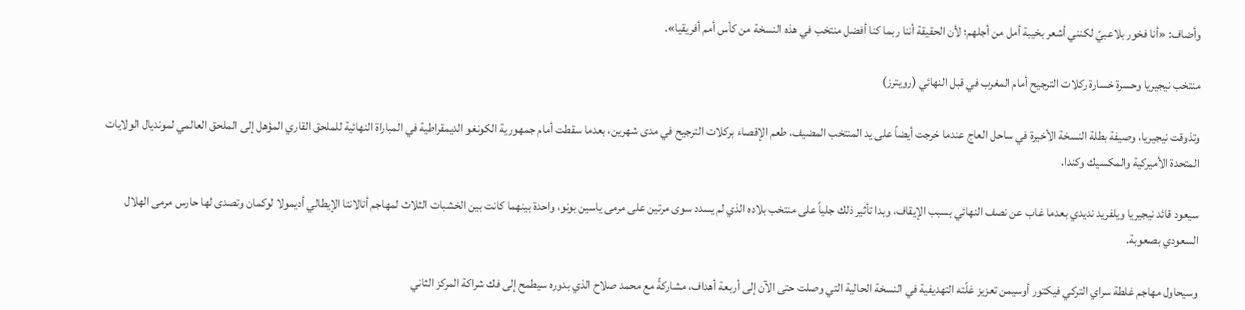وأضاف: «أنا فخور بلاعبيّ لكنني أشعر بخيبة أمل من أجلهم؛ لأن الحقيقة أننا ربما كنا أفضل منتخب في هذه النسخة من كأس أمم أفريقيا».

منتخب نيجيريا وحسرة خسارة ركلات الترجيح أمام المغرب في قبل النهائي (رويترز)

وتذوقت نيجيريا، وصيفة بطلة النسخة الأخيرة في ساحل العاج عندما خرجت أيضاً على يد المنتخب المضيف، طعم الإقصاء بركلات الترجيح في مدى شهرين، بعدما سقطت أمام جمهورية الكونغو الديمقراطية في المباراة النهائية للملحق القاري المؤهل إلى الملحق العالمي لمونديال الولايات المتحدة الأميركية والمكسيك وكندا.

سيعود قائد نيجيريا ويلفريد نديدي بعدما غاب عن نصف النهائي بسبب الإيقاف، وبدا تأثير ذلك جلياً على منتخب بلاده الذي لم يسدد سوى مرتين على مرمى ياسين بونو، واحدة بينهما كانت بين الخشبات الثلاث لمهاجم أتالانتا الإيطالي أديمولا لوكمان وتصدى لها حارس مرمى الهلال السعودي بصعوبة.

وسيحاول مهاجم غلطة سراي التركي فيكتور أوسيمن تعزيز غلّته التهديفية في النسخة الحالية التي وصلت حتى الآن إلى أربعة أهداف، مشاركةً مع محمد صلاح الذي بدوره سيطمح إلى فك شراكة المركز الثاني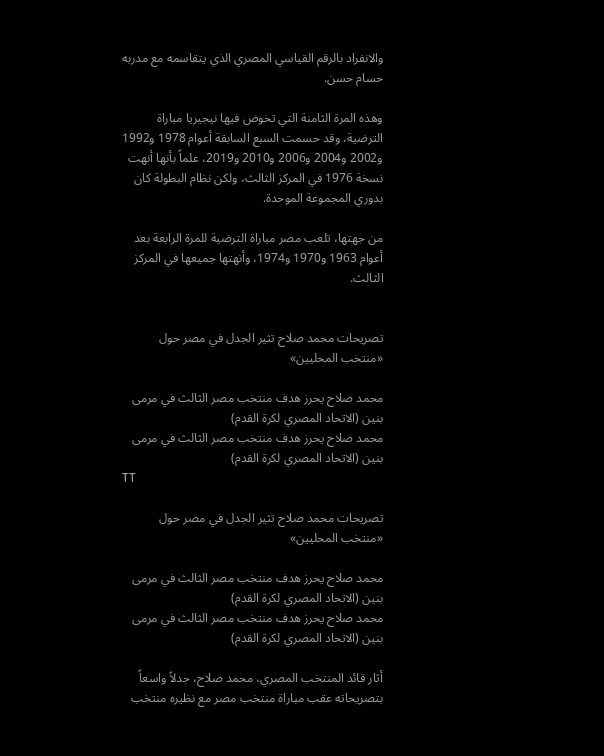والانفراد بالرقم القياسي المصري الذي يتقاسمه مع مدربه حسام حسن.

وهذه المرة الثامنة التي تخوض فيها نيجيريا مباراة الترضية، وقد حسمت السبع السابقة أعوام 1978 و1992 و2002 و2004 و2006 و2010 و2019، علماً بأنها أنهت نسخة 1976 في المركز الثالث، ولكن نظام البطولة كان بدوري المجموعة الموحدة.

من جهتها، تلعب مصر مباراة الترضية للمرة الرابعة بعد أعوام 1963 و1970 و1974، وأنهتها جميعها في المركز الثالث.


تصريحات محمد صلاح تثير الجدل في مصر حول «منتخب المحليين»

محمد صلاح يحرز هدف منتخب مصر الثالث في مرمى بنين (الاتحاد المصري لكرة القدم)
محمد صلاح يحرز هدف منتخب مصر الثالث في مرمى بنين (الاتحاد المصري لكرة القدم)
TT

تصريحات محمد صلاح تثير الجدل في مصر حول «منتخب المحليين»

محمد صلاح يحرز هدف منتخب مصر الثالث في مرمى بنين (الاتحاد المصري لكرة القدم)
محمد صلاح يحرز هدف منتخب مصر الثالث في مرمى بنين (الاتحاد المصري لكرة القدم)

أثار قائد المنتخب المصري، محمد صلاح، جدلاً واسعاً بتصريحاته عقب مباراة منتخب مصر مع نظيره منتخب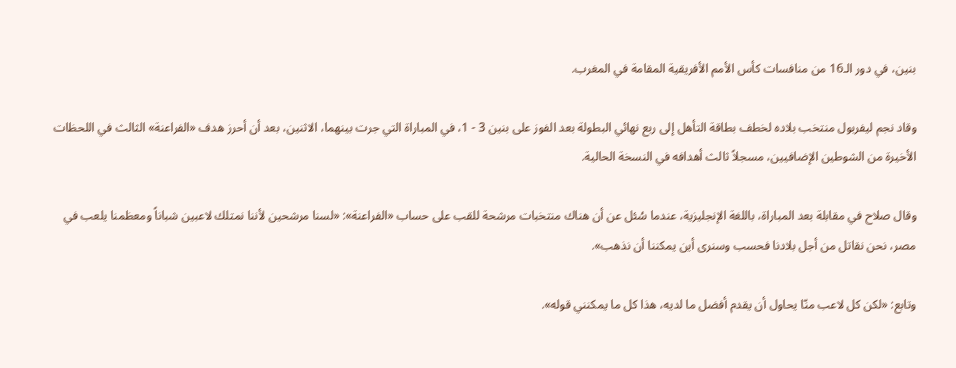بنين، في دور الـ16 من منافسات كأس الأمم الأفريقية المقامة في المغرب.

وقاد نجم ليفربول منتخب بلاده لخطف بطاقة التأهل إلى ربع نهائي البطولة بعد الفوز على بنين 3 - 1، في المباراة التي جرت بينهما، الاثنين، بعد أن أحرز هدف «الفراعنة» الثالث في اللحظات الأخيرة من الشوطين الإضافيين، مسجلاً ثالث أهدافه في النسخة الحالية.

وقال صلاح في مقابلة بعد المباراة، باللغة الإنجليزية، عندما سُئل عن أن هناك منتخبات مرشحة للقب على حساب «الفراعنة»: «لسنا مرشحين لأننا نمتلك لاعبين شباناً ومعظمنا يلعب في مصر، نحن نقاتل من أجل بلادنا فحسب وسنرى أين يمكننا أن نذهب».

وتابع: «لكن كل لاعب منّا يحاول أن يقدم أفضل ما لديه، هذا كل ما يمكنني قوله».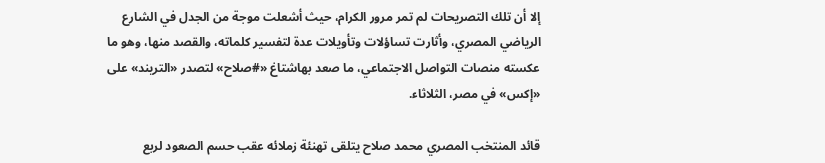إلا أن تلك التصريحات لم تمر مرور الكرام، حيث أشعلت موجة من الجدل في الشارع الرياضي المصري، وأثارت تساؤلات وتأويلات عدة لتفسير كلماته، والقصد منها، وهو ما عكسته منصات التواصل الاجتماعي، ما صعد بهاشتاغ «#صلاح» لتصدر «التريند» على «إكس» في مصر، الثلاثاء.

قائد المنتخب المصري محمد صلاح يتلقى تهنئة زملائه عقب حسم الصعود لربع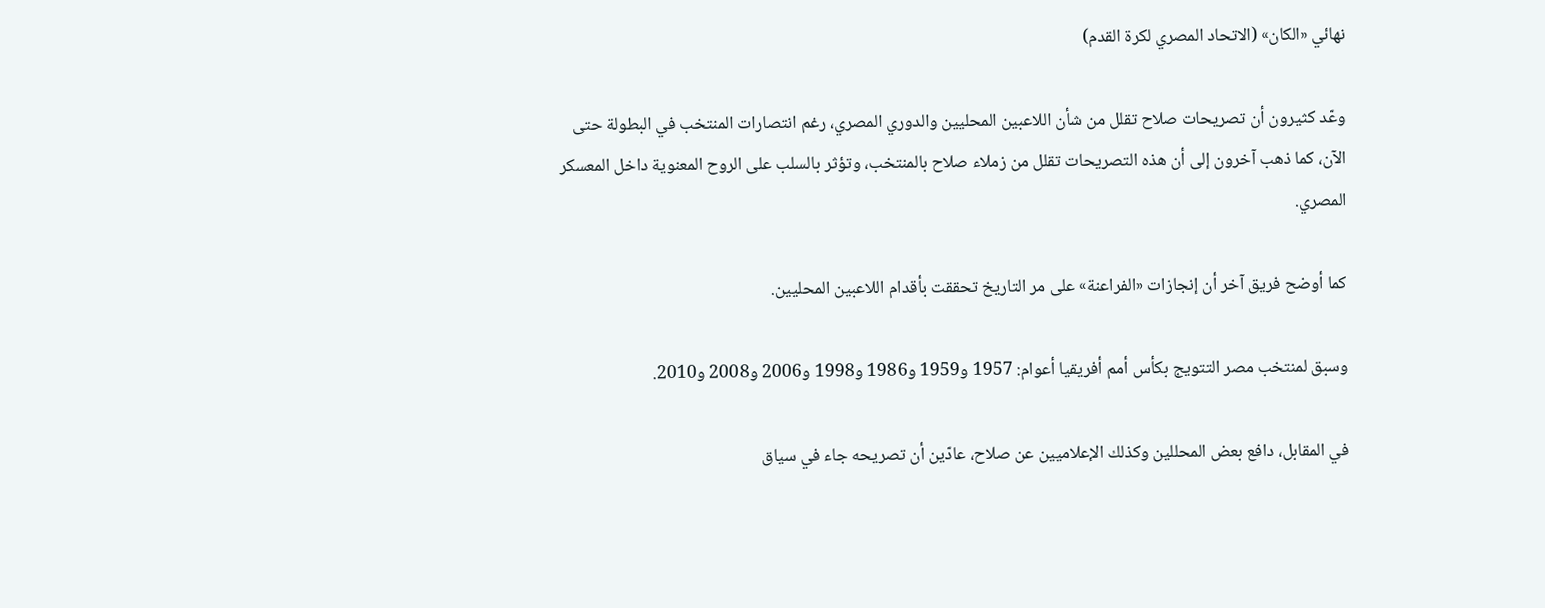نهائي «الكان» (الاتحاد المصري لكرة القدم)

وعّد كثيرون أن تصريحات صلاح تقلل من شأن اللاعبين المحليين والدوري المصري، رغم انتصارات المنتخب في البطولة حتى الآن، كما ذهب آخرون إلى أن هذه التصريحات تقلل من زملاء صلاح بالمنتخب، وتؤثر بالسلب على الروح المعنوية داخل المعسكر المصري.

كما أوضح فريق آخر أن إنجازات «الفراعنة» على مر التاريخ تحققت بأقدام اللاعبين المحليين.

وسبق لمنتخب مصر التتويج بكأس أمم أفريقيا أعوام: 1957 و1959 و1986 و1998 و2006 و2008 و2010.

في المقابل، دافع بعض المحللين وكذلك الإعلاميين عن صلاح، عادّين أن تصريحه جاء في سياق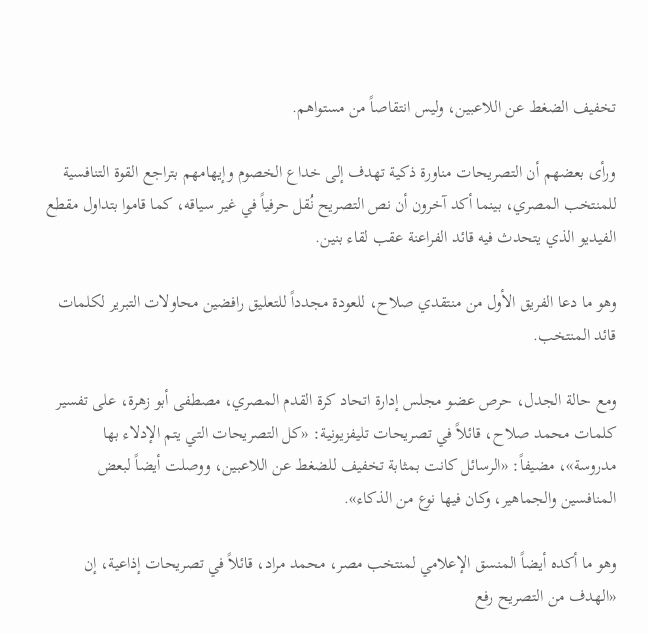تخفيف الضغط عن اللاعبين، وليس انتقاصاً من مستواهم.

ورأى بعضهم أن التصريحات مناورة ذكية تهدف إلى خداع الخصوم وإيهامهم بتراجع القوة التنافسية للمنتخب المصري، بينما أكد آخرون أن نص التصريح نُقل حرفياً في غير سياقه، كما قاموا بتداول مقطع الفيديو الذي يتحدث فيه قائد الفراعنة عقب لقاء بنين.

وهو ما دعا الفريق الأول من منتقدي صلاح، للعودة مجدداً للتعليق رافضين محاولات التبرير لكلمات قائد المنتخب.

ومع حالة الجدل، حرص عضو مجلس إدارة اتحاد كرة القدم المصري، مصطفى أبو زهرة، على تفسير كلمات محمد صلاح، قائلاً في تصريحات تليفزيونية: «كل التصريحات التي يتم الإدلاء بها مدروسة»، مضيفاً: «الرسائل كانت بمثابة تخفيف للضغط عن اللاعبين، ووصلت أيضاً لبعض المنافسين والجماهير، وكان فيها نوع من الذكاء».

وهو ما أكده أيضاً المنسق الإعلامي لمنتخب مصر، محمد مراد، قائلاً في تصريحات إذاعية، إن «الهدف من التصريح رفع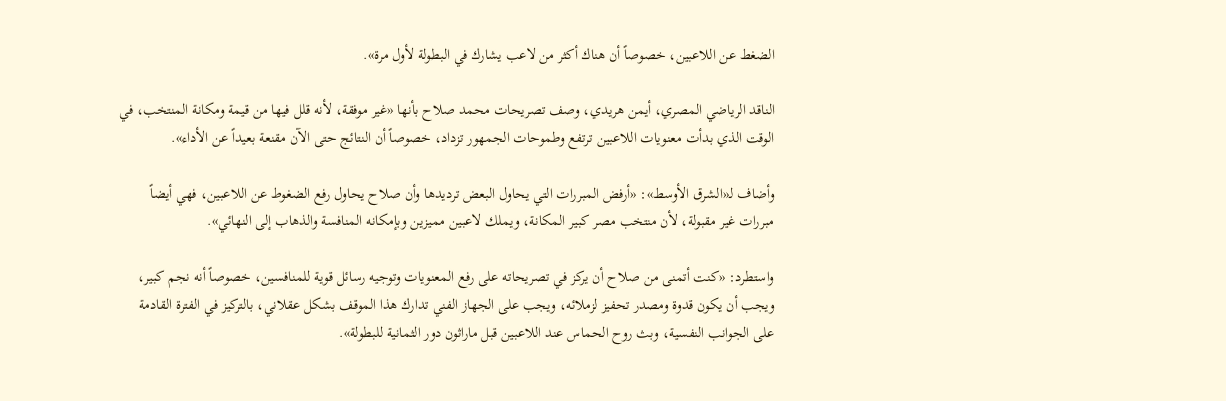الضغط عن اللاعبين، خصوصاً أن هناك أكثر من لاعب يشارك في البطولة لأول مرة».

الناقد الرياضي المصري، أيمن هريدي، وصف تصريحات محمد صلاح بأنها «غير موفقة، لأنه قلل فيها من قيمة ومكانة المنتخب، في الوقت الذي بدأت معنويات اللاعبين ترتفع وطموحات الجمهور تزداد، خصوصاً أن النتائج حتى الآن مقنعة بعيداً عن الأداء».

وأضاف لـ«الشرق الأوسط»: «أرفض المبررات التي يحاول البعض ترديدها وأن صلاح يحاول رفع الضغوط عن اللاعبين، فهي أيضاً مبررات غير مقبولة، لأن منتخب مصر كبير المكانة، ويملك لاعبين مميزين وبإمكانه المنافسة والذهاب إلى النهائي».

واستطرد: «كنت أتمنى من صلاح أن يركز في تصريحاته على رفع المعنويات وتوجيه رسائل قوية للمنافسين، خصوصاً أنه نجم كبير، ويجب أن يكون قدوة ومصدر تحفيز لزملائه، ويجب على الجهاز الفني تدارك هذا الموقف بشكل عقلاني، بالتركيز في الفترة القادمة على الجوانب النفسية، وبث روح الحماس عند اللاعبين قبل ماراثون دور الثمانية للبطولة».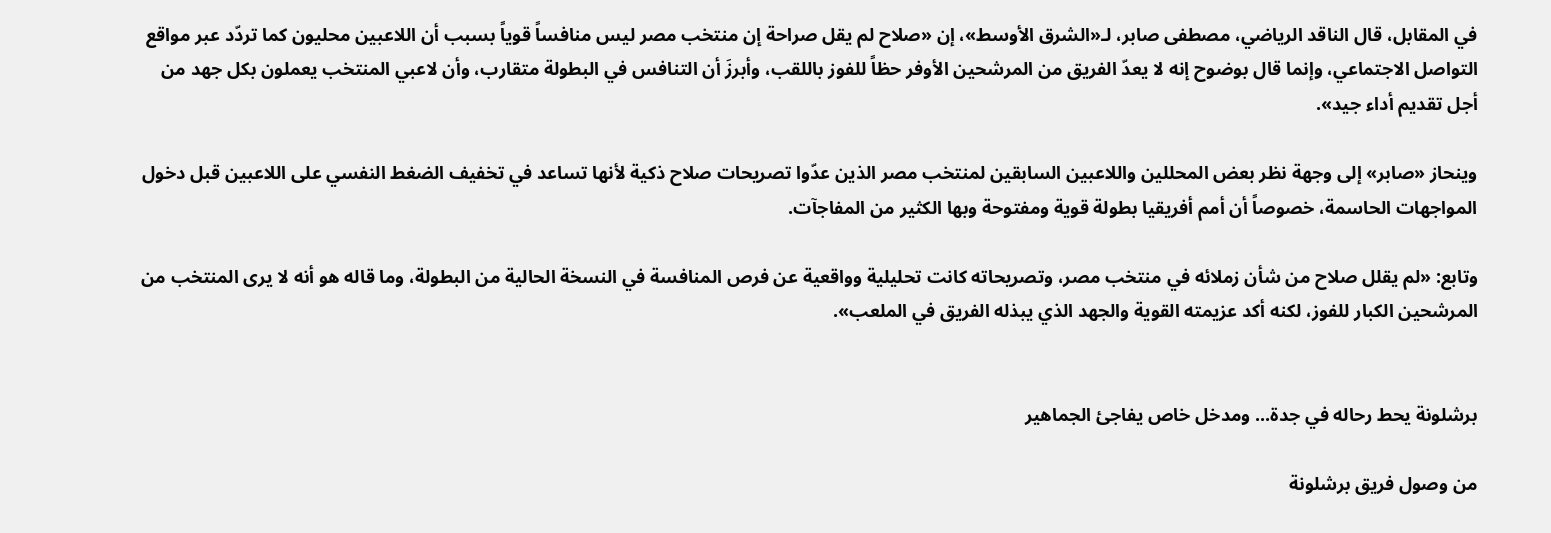في المقابل، قال الناقد الرياضي، مصطفى صابر، لـ«الشرق الأوسط»، إن «صلاح لم يقل صراحة إن منتخب مصر ليس منافساً قوياً بسبب أن اللاعبين محليون كما تردّد عبر مواقع التواصل الاجتماعي، وإنما قال بوضوح إنه لا يعدّ الفريق من المرشحين الأوفر حظاً للفوز باللقب، وأبرزَ أن التنافس في البطولة متقارب، وأن لاعبي المنتخب يعملون بكل جهد من أجل تقديم أداء جيد».

وينحاز «صابر» إلى وجهة نظر بعض المحللين واللاعبين السابقين لمنتخب مصر الذين عدّوا تصريحات صلاح ذكية لأنها تساعد في تخفيف الضغط النفسي على اللاعبين قبل دخول المواجهات الحاسمة، خصوصاً أن أمم أفريقيا بطولة قوية ومفتوحة وبها الكثير من المفاجآت.

وتابع: «لم يقلل صلاح من شأن زملائه في منتخب مصر، وتصريحاته كانت تحليلية وواقعية عن فرص المنافسة في النسخة الحالية من البطولة، وما قاله هو أنه لا يرى المنتخب من المرشحين الكبار للفوز، لكنه أكد عزيمته القوية والجهد الذي يبذله الفريق في الملعب».


برشلونة يحط رحاله في جدة... ومدخل خاص يفاجئ الجماهير

من وصول فريق برشلونة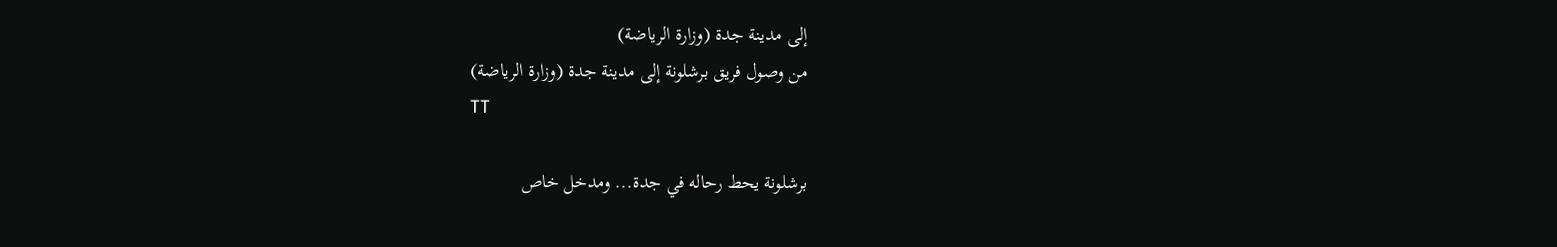إلى مدينة جدة (وزارة الرياضة)
من وصول فريق برشلونة إلى مدينة جدة (وزارة الرياضة)
TT

برشلونة يحط رحاله في جدة... ومدخل خاص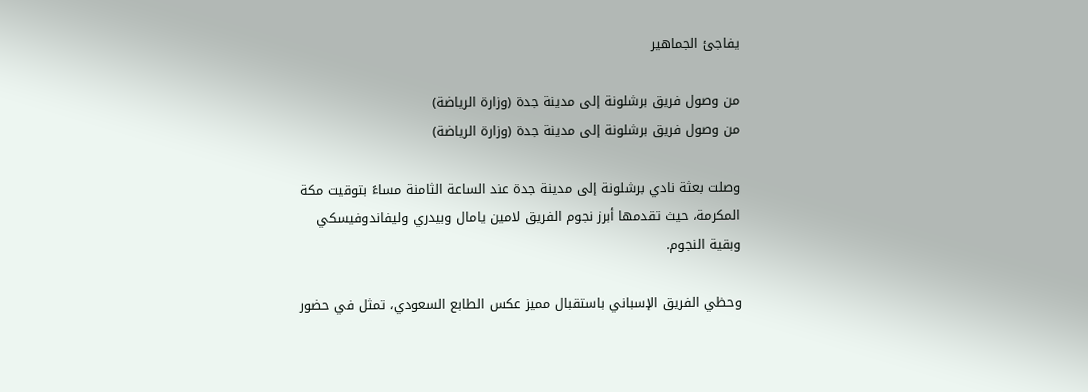يفاجئ الجماهير

من وصول فريق برشلونة إلى مدينة جدة (وزارة الرياضة)
من وصول فريق برشلونة إلى مدينة جدة (وزارة الرياضة)

وصلت بعثة نادي برشلونة إلى مدينة جدة عند الساعة الثامنة مساءً بتوقيت مكة المكرمة، حيث تقدمها أبرز نجوم الفريق لامين يامال وبيدري وليفاندوفيسكي وبقية النجوم.

وحظي الفريق الإسباني باستقبال مميز عكس الطابع السعودي، تمثل في حضور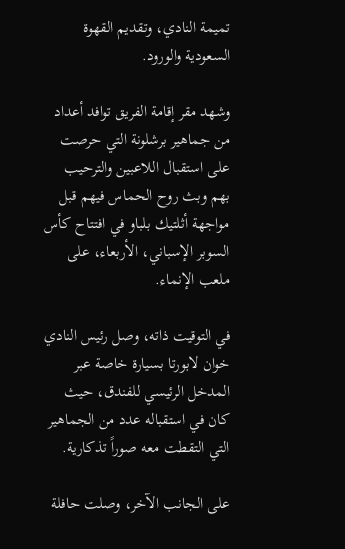تميمة النادي، وتقديم القهوة السعودية والورود.

وشهد مقر إقامة الفريق توافد أعداد من جماهير برشلونة التي حرصت على استقبال اللاعبين والترحيب بهم وبث روح الحماس فيهم قبل مواجهة أثلتيك بلباو في افتتاح كأس السوبر الإسباني، الأربعاء، على ملعب الإنماء.

في التوقيت ذاته، وصل رئيس النادي خوان لابورتا بسيارة خاصة عبر المدخل الرئيسي للفندق، حيث كان في استقباله عدد من الجماهير التي التقطت معه صوراً تذكارية.

على الجانب الآخر، وصلت حافلة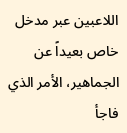اللاعبين عبر مدخل خاص بعيداً عن الجماهير، الأمر الذي فاجأ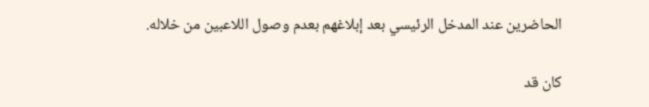الحاضرين عند المدخل الرئيسي بعد إبلاغهم بعدم وصول اللاعبين من خلاله.

كان قد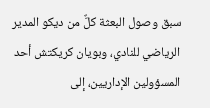سبق وصول البعثة كلٌّ من ديكو المدير الرياضي للنادي، وبويان كريكتش أحد المسؤولين الإداريين، إلى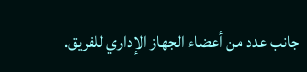جانب عدد من أعضاء الجهاز الإداري للفريق.